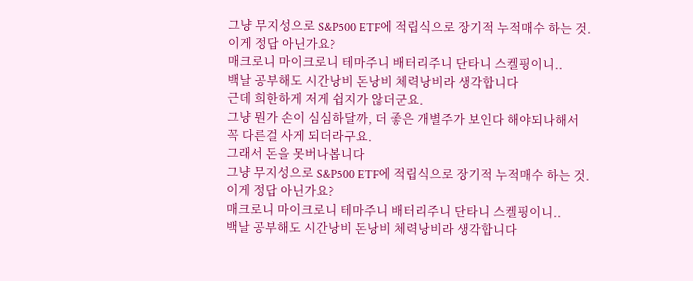그냥 무지성으로 S&P500 ETF에 적립식으로 장기적 누적매수 하는 것.
이게 정답 아닌가요?
매크로니 마이크로니 테마주니 배터리주니 단타니 스켈핑이니..
백날 공부해도 시간낭비 돈낭비 체력낭비라 생각합니다
근데 희한하게 저게 쉽지가 않더군요.
그냥 뭔가 손이 심심하달까, 더 좋은 개별주가 보인다 해야되나해서
꼭 다른걸 사게 되더라구요.
그래서 돈을 못버나봅니다
그냥 무지성으로 S&P500 ETF에 적립식으로 장기적 누적매수 하는 것.
이게 정답 아닌가요?
매크로니 마이크로니 테마주니 배터리주니 단타니 스켈핑이니..
백날 공부해도 시간낭비 돈낭비 체력낭비라 생각합니다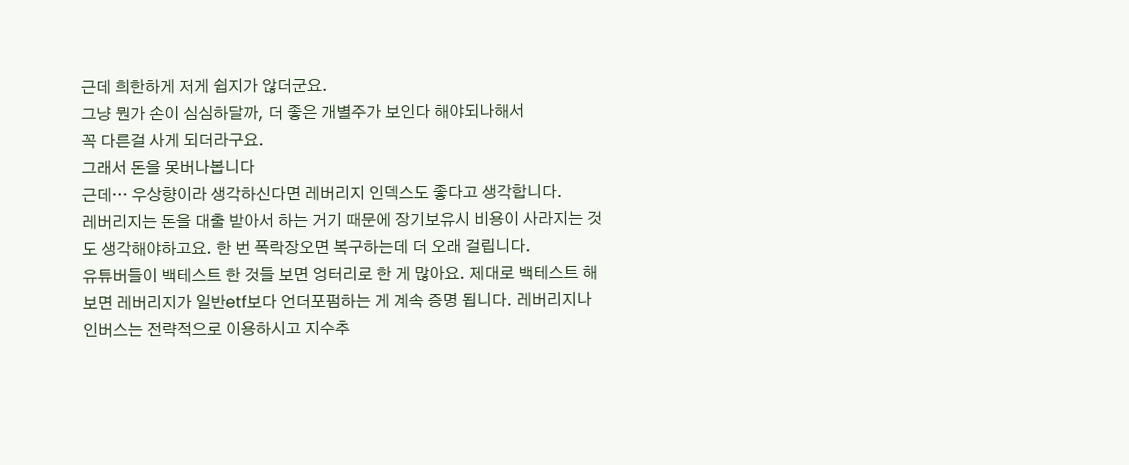근데 희한하게 저게 쉽지가 않더군요.
그냥 뭔가 손이 심심하달까, 더 좋은 개별주가 보인다 해야되나해서
꼭 다른걸 사게 되더라구요.
그래서 돈을 못버나봅니다
근데… 우상향이라 생각하신다면 레버리지 인덱스도 좋다고 생각합니다.
레버리지는 돈을 대출 받아서 하는 거기 때문에 장기보유시 비용이 사라지는 것도 생각해야하고요. 한 번 폭락장오면 복구하는데 더 오래 걸립니다.
유튜버들이 백테스트 한 것들 보면 엉터리로 한 게 많아요. 제대로 백테스트 해보면 레버리지가 일반etf보다 언더포펌하는 게 계속 증명 됩니다. 레버리지나 인버스는 전략적으로 이용하시고 지수추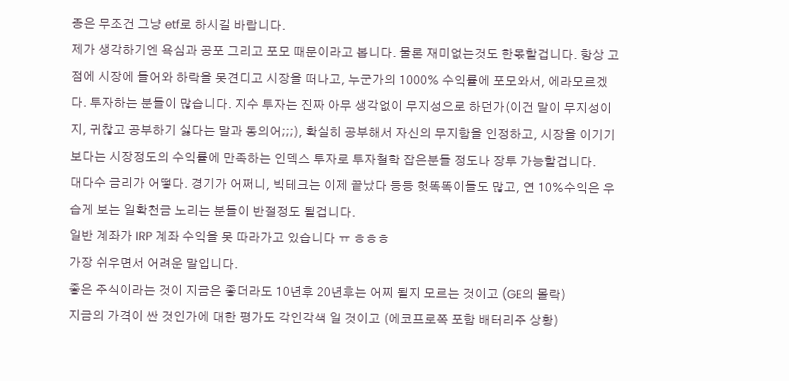종은 무조건 그냥 etf로 하시길 바랍니다.
제가 생각하기엔 욕심과 공포 그리고 포모 때문이라고 봅니다. 물론 재미없는것도 한몫할겁니다. 항상 고점에 시장에 들어와 하락을 못견디고 시장을 떠나고, 누군가의 1000% 수익률에 포모와서, 에라모르겠다. 투자하는 분들이 많습니다. 지수 투자는 진짜 아무 생각없이 무지성으로 하던가(이건 말이 무지성이지, 귀찮고 공부하기 싫다는 말과 동의어;;;), 확실히 공부해서 자신의 무지함을 인정하고, 시장을 이기기 보다는 시장정도의 수익률에 만족하는 인덱스 투자로 투자철학 잡은분들 정도나 장투 가능할겁니다.
대다수 금리가 어떻다. 경기가 어쩌니, 빅테크는 이제 끝났다 등등 헛똑똑이들도 많고, 연 10%수익은 우습게 보는 일확천금 노리는 분들이 반절정도 될겁니다.
일반 계좌가 IRP 계좌 수익을 못 따라가고 있습니다 ㅠ ㅎㅎㅎ
가장 쉬우면서 어려운 말입니다.
좋은 주식이라는 것이 지금은 좋더라도 10년후 20년후는 어찌 될지 모르는 것이고 (GE의 몰락)
지금의 가격이 싼 것인가에 대한 평가도 각인각색 일 것이고 (에코프로쪽 포함 배터리주 상황)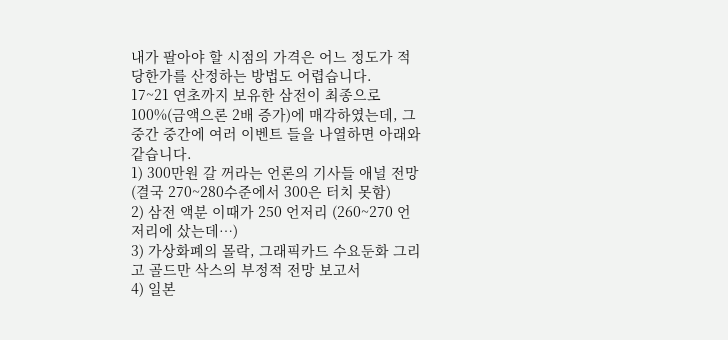내가 팔아야 할 시점의 가격은 어느 정도가 적당한가를 산정하는 방법도 어렵습니다.
17~21 연초까지 보유한 삼전이 최종으로 100%(금액으론 2배 증가)에 매각하였는데, 그 중간 중간에 여러 이벤트 들을 나열하면 아래와 같습니다.
1) 300만원 갈 꺼라는 언론의 기사들 애널 전망 (결국 270~280수준에서 300은 터치 못함)
2) 삼전 액분 이때가 250 언저리 (260~270 언저리에 샀는데…)
3) 가상화폐의 몰락, 그래픽카드 수요둔화 그리고 골드만 삭스의 부정적 전망 보고서
4) 일본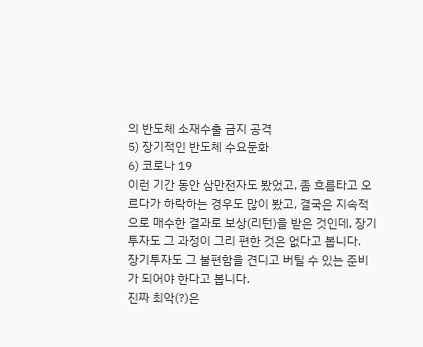의 반도체 소재수출 금지 공격
5) 장기적인 반도체 수요둔화
6) 코로나 19
이런 기간 동안 삼만전자도 봤었고, 좀 흐름타고 오르다가 하락하는 경우도 많이 봤고, 결국은 지속적으로 매수한 결과로 보상(리턴)을 받은 것인데, 장기투자도 그 과정이 그리 편한 것은 없다고 봅니다.
장기투자도 그 불편함을 견디고 버틸 수 있는 준비가 되어야 한다고 봅니다.
진짜 최악(?)은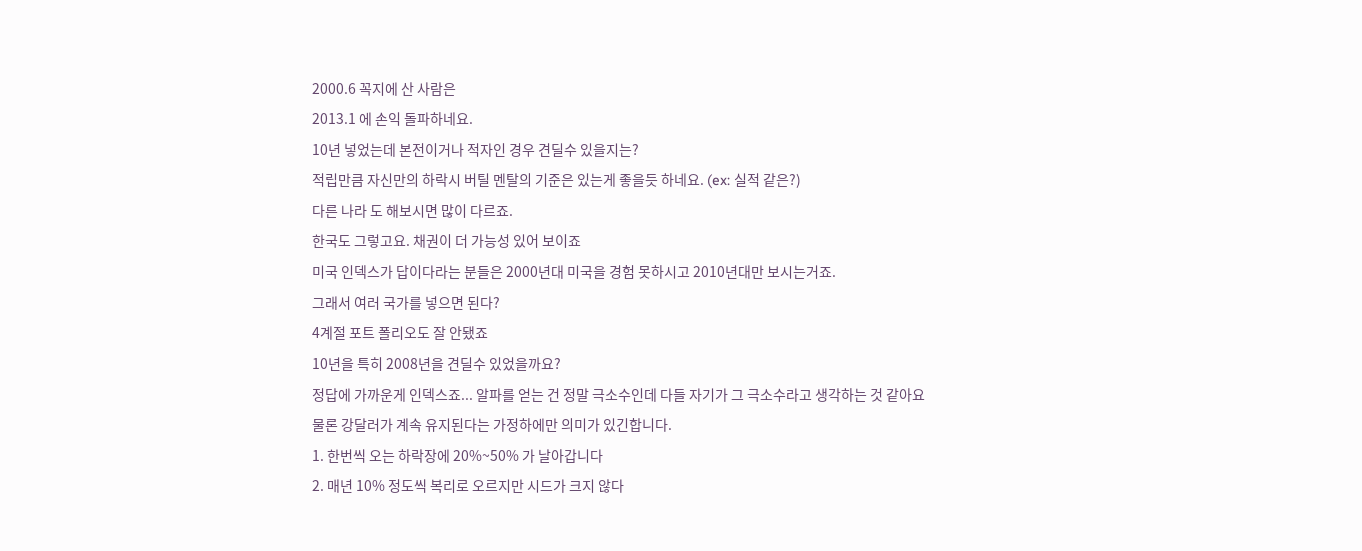2000.6 꼭지에 산 사람은
2013.1 에 손익 돌파하네요.
10년 넣었는데 본전이거나 적자인 경우 견딜수 있을지는?
적립만큼 자신만의 하락시 버틸 멘탈의 기준은 있는게 좋을듯 하네요. (ex: 실적 같은?)
다른 나라 도 해보시면 많이 다르죠.
한국도 그렇고요. 채권이 더 가능성 있어 보이죠
미국 인덱스가 답이다라는 분들은 2000년대 미국을 경험 못하시고 2010년대만 보시는거죠.
그래서 여러 국가를 넣으면 된다?
4계절 포트 폴리오도 잘 안됐죠
10년을 특히 2008년을 견딜수 있었을까요?
정답에 가까운게 인덱스죠... 알파를 얻는 건 정말 극소수인데 다들 자기가 그 극소수라고 생각하는 것 같아요
물론 강달러가 계속 유지된다는 가정하에만 의미가 있긴합니다.
1. 한번씩 오는 하락장에 20%~50% 가 날아갑니다
2. 매년 10% 정도씩 복리로 오르지만 시드가 크지 않다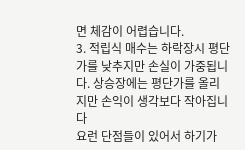면 체감이 어렵습니다.
3. 적립식 매수는 하락장시 평단가를 낮추지만 손실이 가중됩니다. 상승장에는 평단가를 올리지만 손익이 생각보다 작아집니다
요런 단점들이 있어서 하기가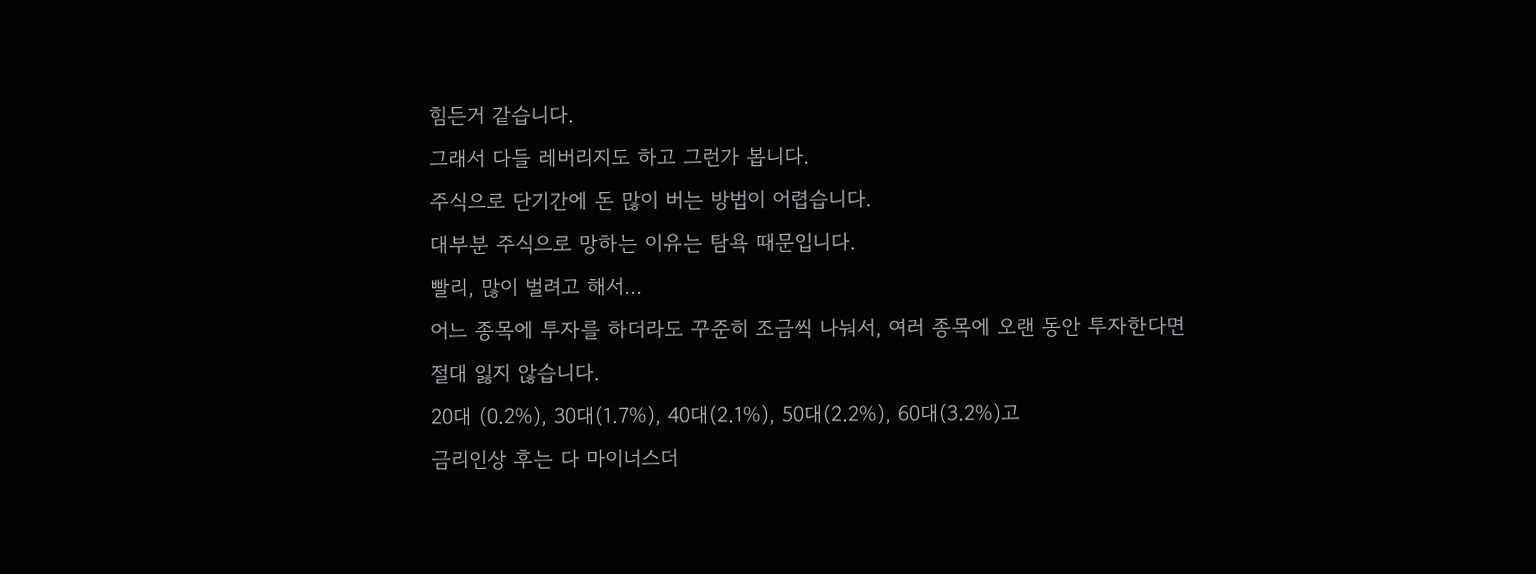힘든거 같습니다.
그래서 다들 레버리지도 하고 그런가 봅니다.
주식으로 단기간에 돈 많이 버는 방법이 어렵습니다.
대부분 주식으로 망하는 이유는 탐욕 때문입니다.
빨리, 많이 벌려고 해서...
어느 종목에 투자를 하더라도 꾸준히 조금씩 나눠서, 여러 종목에 오랜 동안 투자한다면
절대 잃지 않습니다.
20대 (0.2%), 30대(1.7%), 40대(2.1%), 50대(2.2%), 60대(3.2%)고
금리인상 후는 다 마이너스더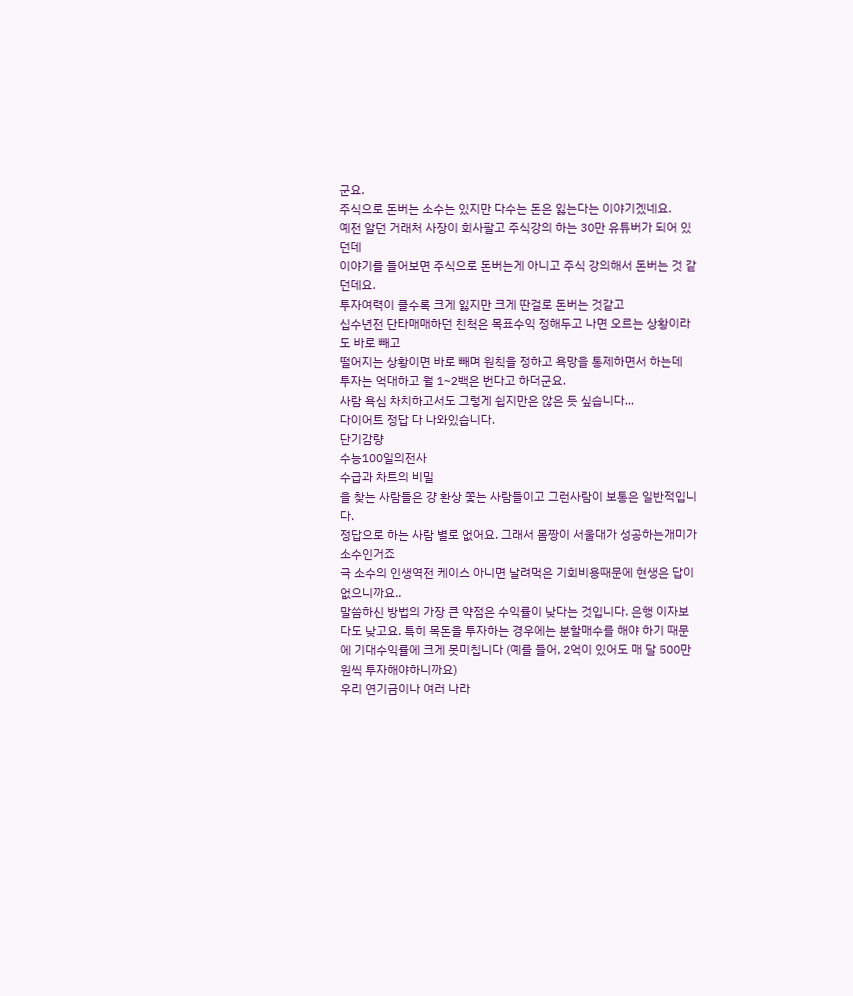군요.
주식으로 돈버는 소수는 있지만 다수는 돈은 잃는다는 이야기겠네요.
예전 알던 거래처 사장이 회사팔고 주식강의 하는 30만 유튜버가 되어 있던데
이야기를 들어보면 주식으로 돈버는게 아니고 주식 강의해서 돈버는 것 같던데요.
투자여력이 클수록 크게 잃지만 크게 딴걸로 돈버는 것같고
십수년전 단타매매하던 친척은 목표수익 정해두고 나면 오르는 상황이라도 바로 빼고
떨어지는 상황이면 바로 빼며 원칙을 정하고 욕망을 통제하면서 하는데
투자는 억대하고 월 1~2백은 번다고 하더군요.
사람 욕심 차치하고서도 그렇게 쉽지만은 않은 듯 싶습니다...
다이어트 정답 다 나와있습니다.
단기감량
수능100일의전사
수급과 차트의 비밀
을 찾는 사람들은 걍 환상 쫓는 사람들이고 그런사람이 보통은 일반적입니다.
정답으로 하는 사람 별로 없어요. 그래서 몸짱이 서울대가 성공하는개미가 소수인거죠
극 소수의 인생역전 케이스 아니면 날려먹은 기회비용때문에 현생은 답이 없으니까요..
말씀하신 방법의 가장 큰 약점은 수익률이 낮다는 것입니다. 은행 이자보다도 낮고요. 특히 목돈을 투자하는 경우에는 분할매수를 해야 하기 때문에 기대수익률에 크게 못미칩니다 (예를 들어, 2억이 있어도 매 달 500만원씩 투자해야하니까요)
우리 연기금이나 여러 나라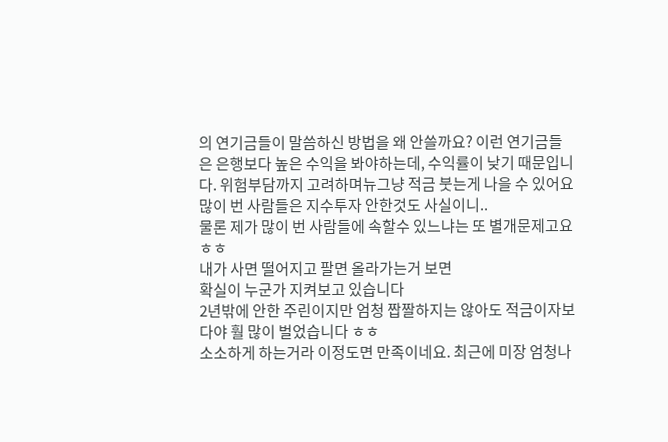의 연기금들이 말씀하신 방법을 왜 안쓸까요? 이런 연기금들은 은행보다 높은 수익을 봐야하는데, 수익률이 낮기 때문입니다. 위험부담까지 고려하며뉴그냥 적금 붓는게 나을 수 있어요
많이 번 사람들은 지수투자 안한것도 사실이니..
물론 제가 많이 번 사람들에 속할수 있느냐는 또 별개문제고요 ㅎㅎ
내가 사면 떨어지고 팔면 올라가는거 보면
확실이 누군가 지켜보고 있습니다
2년밖에 안한 주린이지만 엄청 짭짤하지는 않아도 적금이자보다야 훨 많이 벌었습니다 ㅎㅎ
소소하게 하는거라 이정도면 만족이네요. 최근에 미장 엄청나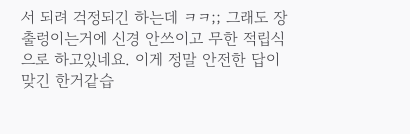서 되려 걱정되긴 하는데 ㅋㅋ;; 그래도 장 출렁이는거에 신경 안쓰이고 무한 적립식으로 하고있네요. 이게 정말 안전한 답이 맞긴 한거같습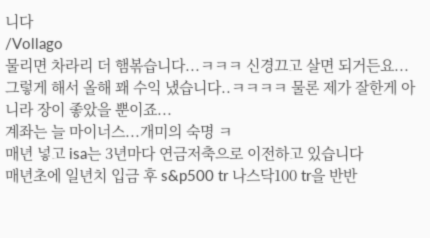니다
/Vollago
물리면 차라리 더 햄볶습니다...ㅋㅋㅋ 신경끄고 살면 되거든요...
그렇게 해서 올해 꽤 수익 냈습니다..ㅋㅋㅋㅋ 물론 제가 잘한게 아니라 장이 좋았을 뿐이죠...
계좌는 늘 마이너스...개미의 숙명 ㅋ
매년 넣고 isa는 3년마다 연금저축으로 이전하고 있습니다
매년초에 일년치 입금 후 s&p500 tr 나스닥100 tr을 반반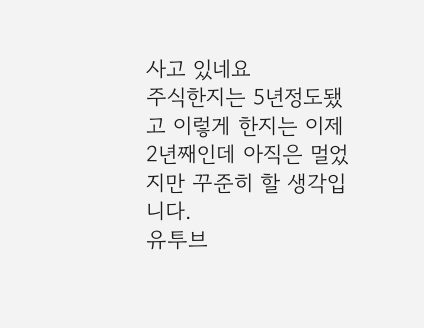사고 있네요
주식한지는 5년정도됐고 이렇게 한지는 이제 2년째인데 아직은 멀었지만 꾸준히 할 생각입니다.
유투브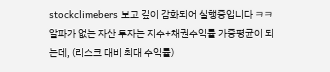stockclimebers 보고 깊이 감화되어 실행중입니다 ㅋㅋ
알파가 없는 자산 투자는 지수+채권수익률 가중평균이 되는데, (리스크 대비 최대 수익률)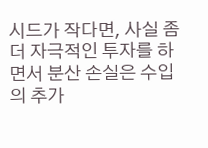시드가 작다면, 사실 좀 더 자극적인 투자를 하면서 분산 손실은 수입의 추가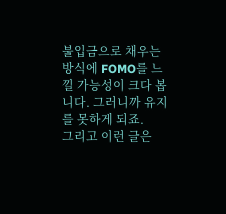불입금으로 채우는 방식에 FOMO를 느낄 가능성이 크다 봅니다. 그러니까 유지를 못하게 되죠.
그리고 이런 글은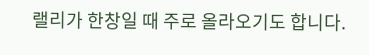랠리가 한창일 때 주로 올라오기도 합니다.